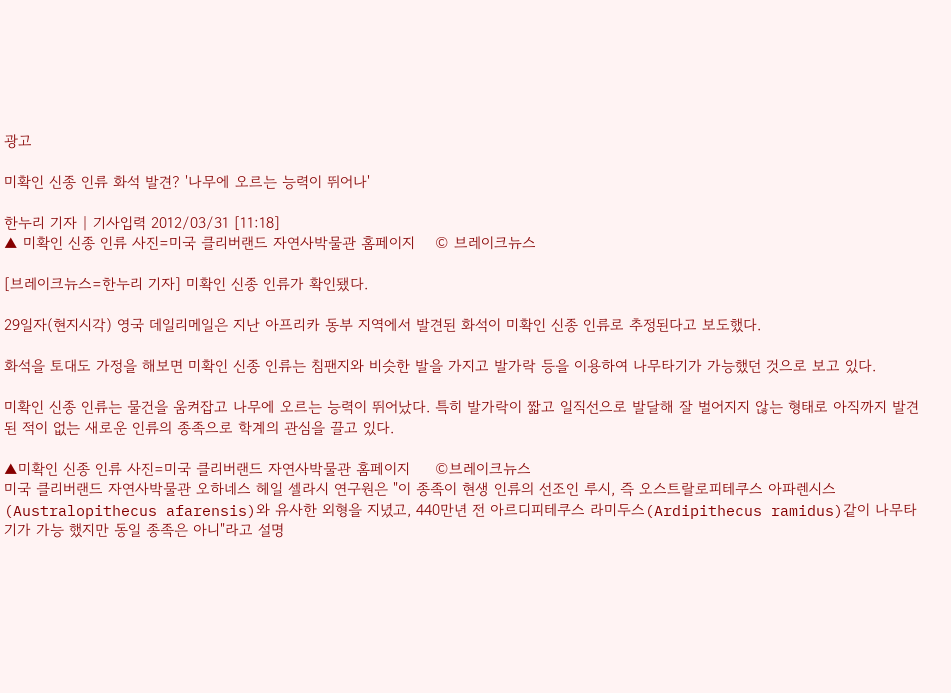광고

미확인 신종 인류 화석 발견? '나무에 오르는 능력이 뛰어나'

한누리 기자 | 기사입력 2012/03/31 [11:18]
▲ 미확인 신종 인류 사진=미국 클리버랜드 자연사박물관 홈페이지    © 브레이크뉴스

[브레이크뉴스=한누리 기자] 미확인 신종 인류가 확인됐다.

29일자(현지시각) 영국 데일리메일은 지난 아프리카 동부 지역에서 발견된 화석이 미확인 신종 인류로 추정된다고 보도했다.

화석을 토대도 가정을 해보면 미확인 신종 인류는 침팬지와 비슷한 발을 가지고 발가락 등을 이용하여 나무타기가 가능했던 것으로 보고 있다.

미확인 신종 인류는 물건을 움켜잡고 나무에 오르는 능력이 뛰어났다. 특히 발가락이 짧고 일직선으로 발달해 잘 벌어지지 않는 형태로 아직까지 발견된 적이 없는 새로운 인류의 종족으로 학계의 관심을 끌고 있다.

▲미확인 신종 인류 사진=미국 클리버랜드 자연사박물관 홈페이지     ©브레이크뉴스
미국 클리버랜드 자연사박물관 오하네스 헤일 셀라시 연구원은 "이 종족이 현생 인류의 선조인 루시, 즉 오스트랄로피테쿠스 아파렌시스(Australopithecus afarensis)와 유사한 외형을 지녔고, 440만년 전 아르디피테쿠스 라미두스(Ardipithecus ramidus)같이 나무타기가 가능 했지만 동일 종족은 아니"라고 설명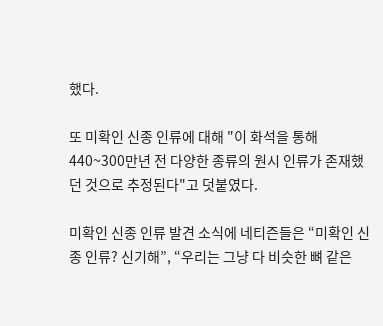했다.

또 미확인 신종 인류에 대해 "이 화석을 통해 440~300만년 전 다양한 종류의 원시 인류가 존재했던 것으로 추정된다"고 덧붙였다.

미확인 신종 인류 발견 소식에 네티즌들은 “미확인 신종 인류? 신기해”, “우리는 그냥 다 비슷한 뼈 같은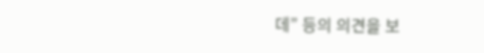데” 등의 의견을 보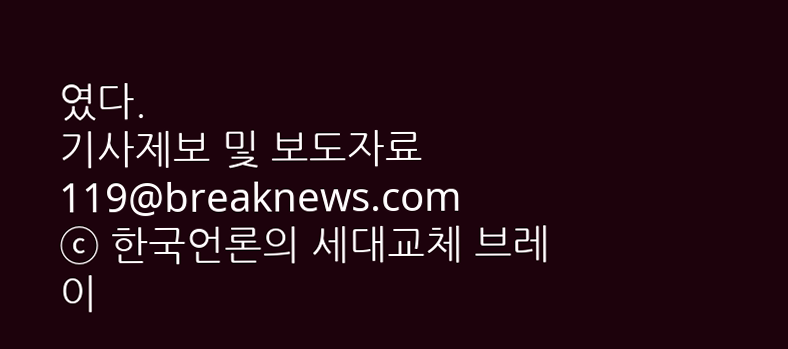였다.
기사제보 및 보도자료 119@breaknews.com
ⓒ 한국언론의 세대교체 브레이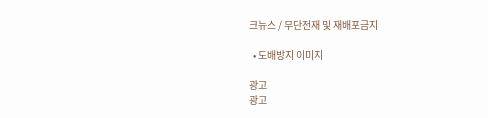크뉴스 / 무단전재 및 재배포금지

  • 도배방지 이미지

광고
광고